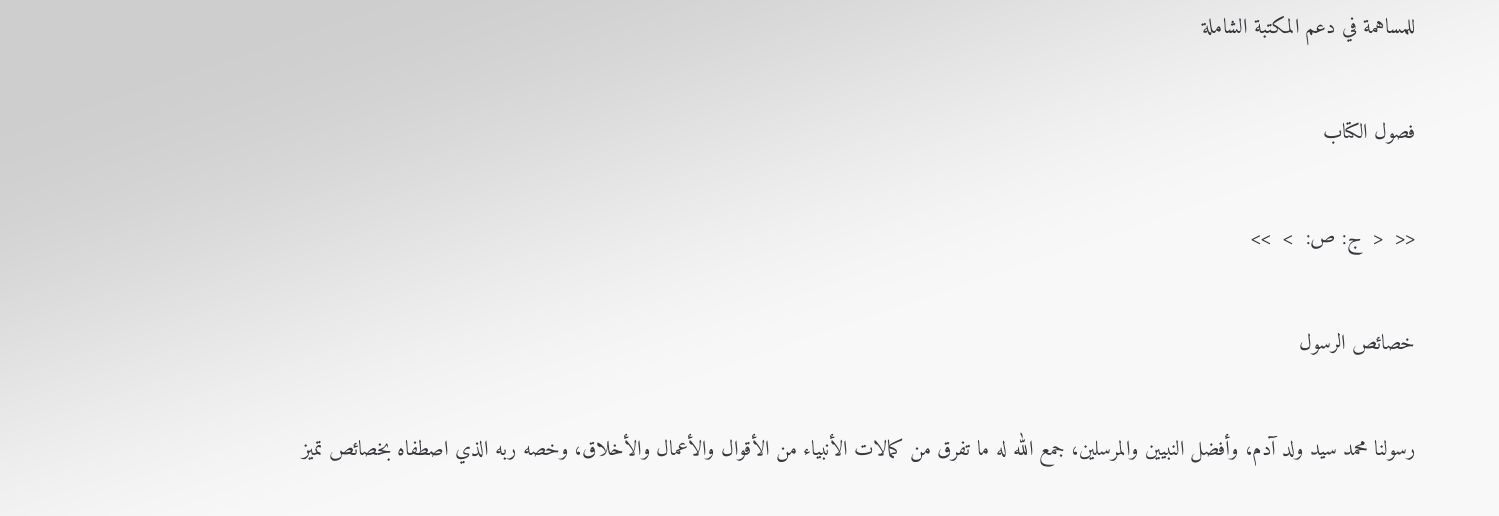للمساهمة في دعم المكتبة الشاملة

فصول الكتاب

<<  <  ج: ص:  >  >>

خصائص الرسول

رسولنا محمد سيد ولد آدم، وأفضل النبيين والمرسلين، جمع الله له ما تفرق من كمالات الأنبياء من الأقوال والأعمال والأخلاق، وخصه ربه الذي اصطفاه بخصائص تميز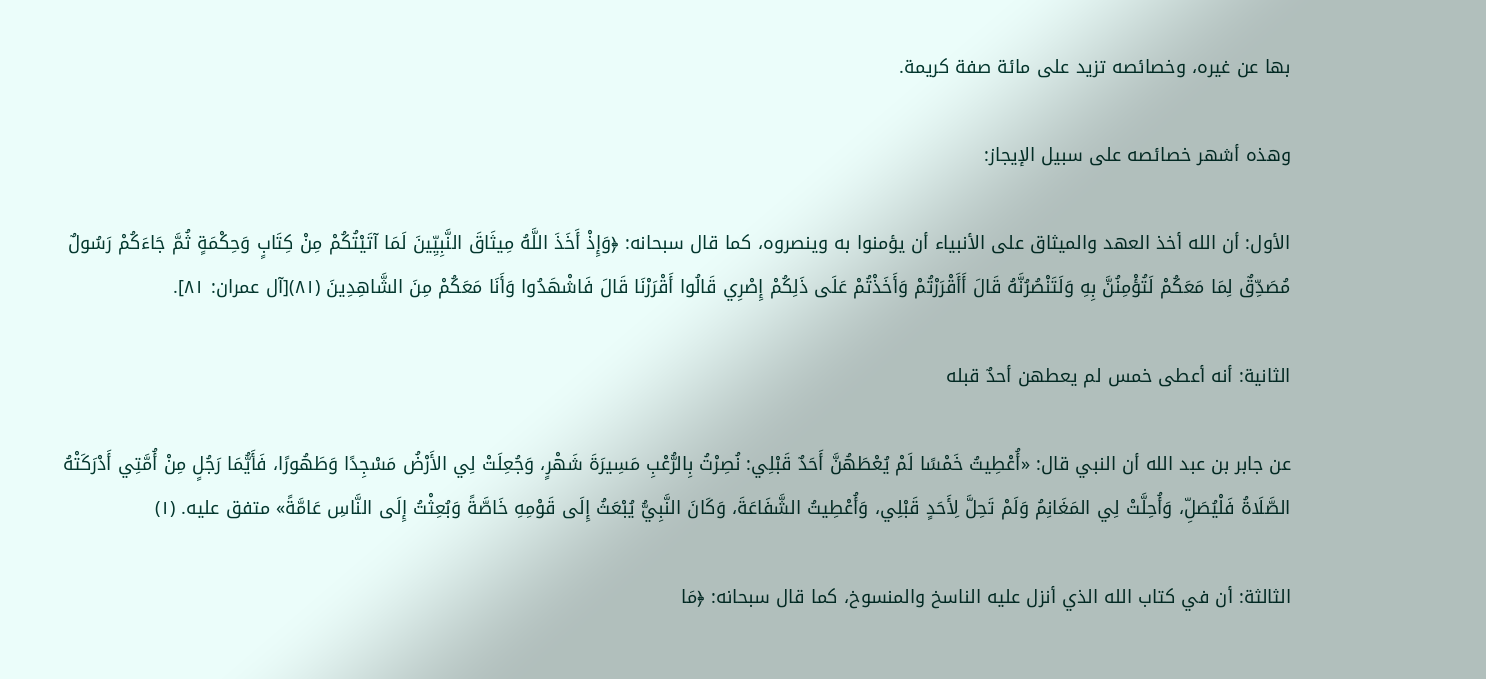بها عن غيره، وخصائصه تزيد على مائة صفة كريمة.

وهذه أشهر خصائصه على سبيل الإيجاز:

الأول: أن الله أخذ العهد والميثاق على الأنبياء أن يؤمنوا به وينصروه، كما قال سبحانه: ﴿وَإِذْ أَخَذَ اللَّهُ مِيثَاقَ النَّبِيِّينَ لَمَا آتَيْتُكُمْ مِنْ كِتَابٍ وَحِكْمَةٍ ثُمَّ جَاءَكُمْ رَسُولٌ مُصَدِّقٌ لِمَا مَعَكُمْ لَتُؤْمِنُنَّ بِهِ وَلَتَنْصُرُنَّهُ قَالَ أَأَقْرَرْتُمْ وَأَخَذْتُمْ عَلَى ذَلِكُمْ إِصْرِي قَالُوا أَقْرَرْنَا قَالَ فَاشْهَدُوا وَأَنَا مَعَكُمْ مِنَ الشَّاهِدِينَ (٨١)[آل عمران: ٨١].

الثانية: أنه أعطى خمس لم يعطهن أحدٌ قبله

عن جابر بن عبد الله أن النبي قال: «أُعْطِيتُ خَمْسًا لَمْ يُعْطَهُنَّ أَحَدٌ قَبْلِي: نُصِرْتُ بِالرُّعْبِ مَسِيرَةَ شَهْرٍ، وَجُعِلَتْ لِي الأَرْضُ مَسْجِدًا وَطَهُورًا، فَأَيُّمَا رَجُلٍ مِنْ أُمَّتِي أَدْرَكَتْهُ الصَّلَاةُ فَلْيُصَلِّ، وَأُحِلَّتْ لِي المَغَانِمُ وَلَمْ تَحِلَّ لِأَحَدٍ قَبْلِي، وَأُعْطِيتُ الشَّفَاعَةَ، وَكَانَ النَّبِيُّ يُبْعَثُ إِلَى قَوْمِهِ خَاصَّةً وَبُعِثْتُ إِلَى النَّاسِ عَامَّةً» متفق عليه. (١)

الثالثة: أن في كتاب الله الذي أنزل عليه الناسخ والمنسوخ، كما قال سبحانه: ﴿مَا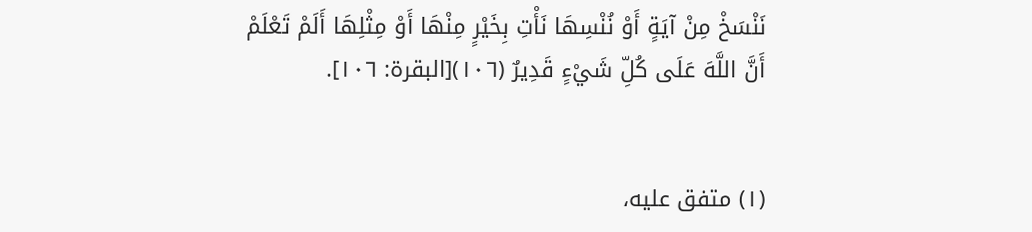نَنْسَخْ مِنْ آيَةٍ أَوْ نُنْسِهَا نَأْتِ بِخَيْرٍ مِنْهَا أَوْ مِثْلِهَا أَلَمْ تَعْلَمْ أَنَّ اللَّهَ عَلَى كُلِّ شَيْءٍ قَدِيرٌ (١٠٦)[البقرة: ١٠٦].


(١) متفق عليه،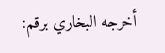أخرجه البخاري برقم: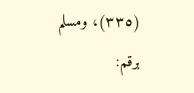(٣٣٥)، ومسلم برقم: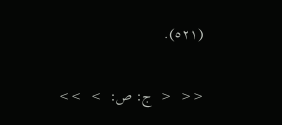(٥٢١).

<<  <  ج: ص:  >  >>